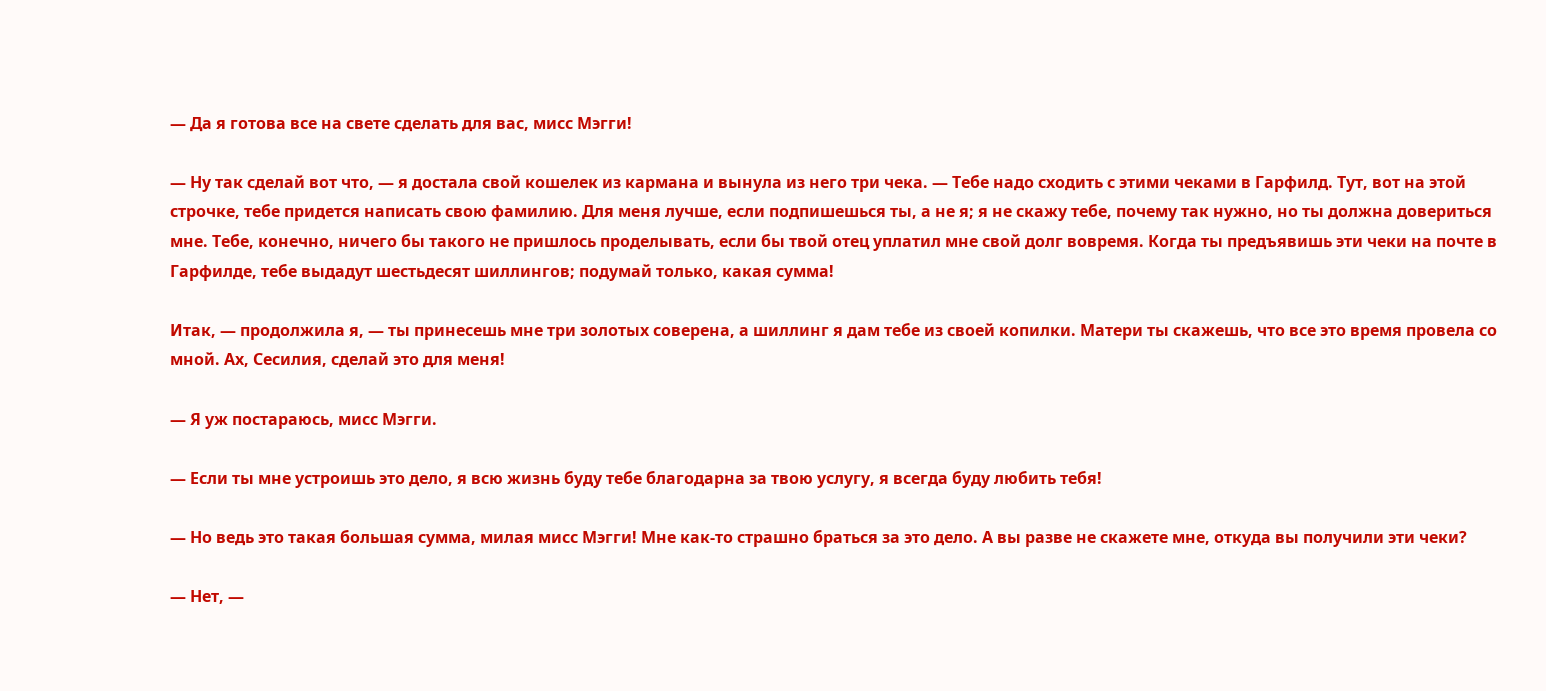— Да я готова все на свете сделать для вас, мисс Мэгги!

— Ну так сделай вот что, — я достала свой кошелек из кармана и вынула из него три чека. — Тебе надо сходить с этими чеками в Гарфилд. Тут, вот на этой строчке, тебе придется написать свою фамилию. Для меня лучше, если подпишешься ты, а не я; я не скажу тебе, почему так нужно, но ты должна довериться мне. Тебе, конечно, ничего бы такого не пришлось проделывать, если бы твой отец уплатил мне свой долг вовремя. Когда ты предъявишь эти чеки на почте в Гарфилде, тебе выдадут шестьдесят шиллингов; подумай только, какая сумма!

Итак, — продолжила я, — ты принесешь мне три золотых соверена, а шиллинг я дам тебе из своей копилки. Матери ты скажешь, что все это время провела со мной. Ах, Сесилия, сделай это для меня!

— Я уж постараюсь, мисс Мэгги.

— Если ты мне устроишь это дело, я всю жизнь буду тебе благодарна за твою услугу, я всегда буду любить тебя!

— Но ведь это такая большая сумма, милая мисс Мэгги! Мне как-то страшно браться за это дело. А вы разве не скажете мне, откуда вы получили эти чеки?

— Нет, —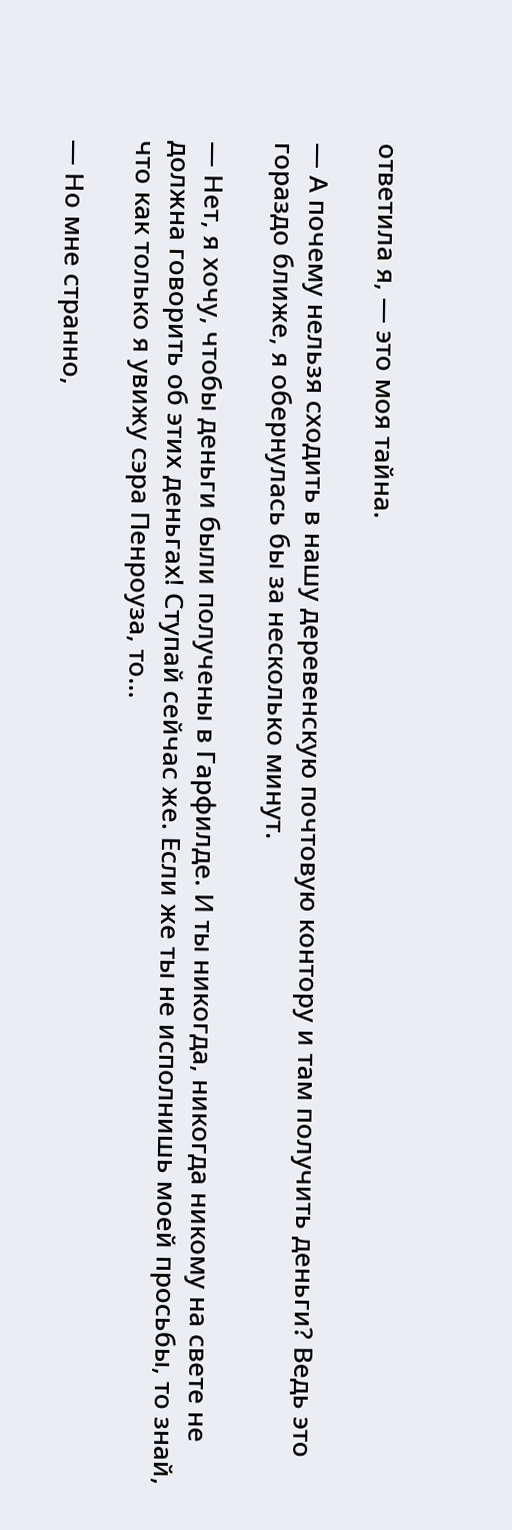ответила я, — это моя тайна.

— А почему нельзя сходить в нашу деревенскую почтовую контору и там получить деньги? Ведь это гораздо ближе, я обернулась бы за несколько минут.

— Нет, я хочу, чтобы деньги были получены в Гарфилде. И ты никогда, никогда никому на свете не должна говорить об этих деньгах! Ступай сейчас же. Если же ты не исполнишь моей просьбы, то знай, что как только я увижу сэра Пенроуза, то…

— Но мне странно,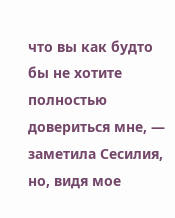что вы как будто бы не хотите полностью довериться мне, — заметила Сесилия, но, видя мое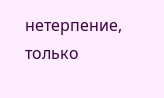нетерпение, только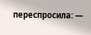переспросила: —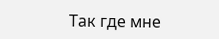Так где мне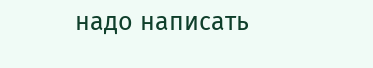надо написать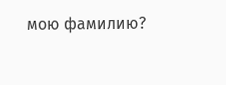мою фамилию?